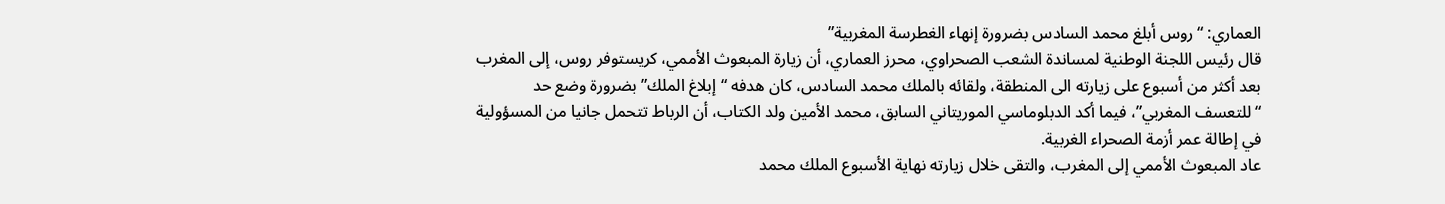العماري: “روس أبلغ محمد السادس بضرورة إنهاء الغطرسة المغربية”
قال رئيس اللجنة الوطنية لمساندة الشعب الصحراوي، محرز العماري، أن زيارة المبعوث الأممي، كريستوفر روس، إلى المغرب بعد أكثر من أسبوع على زيارته الى المنطقة، ولقائه بالملك محمد السادس، كان هدفه “إبلاغ الملك” بضرورة وضع حد “للتعسف المغربي”، فيما أكد الدبلوماسي الموريتاني السابق، محمد الأمين ولد الكتاب، أن الرباط تتحمل جانيا من المسؤولية في إطالة عمر أزمة الصحراء الغربية.
عاد المبعوث الأممي إلى المغرب، والتقى خلال زيارته نهاية الأسبوع الملك محمد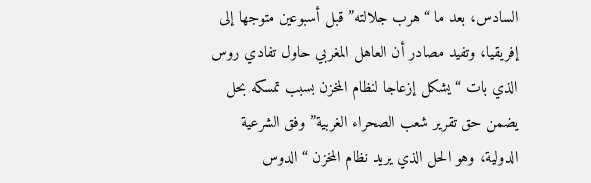السادس، بعد ما “هرب جلالته” قبل أسبوعين متوجها إلى إفريقيا، وتفيد مصادر أن العاهل المغربي حاول تفادي روس الذي بات “يشكل إزعاجا لنظام المخزن بسبب تمسكه بحل يضمن حق تقرير شعب الصحراء الغربية” وفق الشرعية الدولية، وهو الحل الذي يريد نظام المخزن “الدوس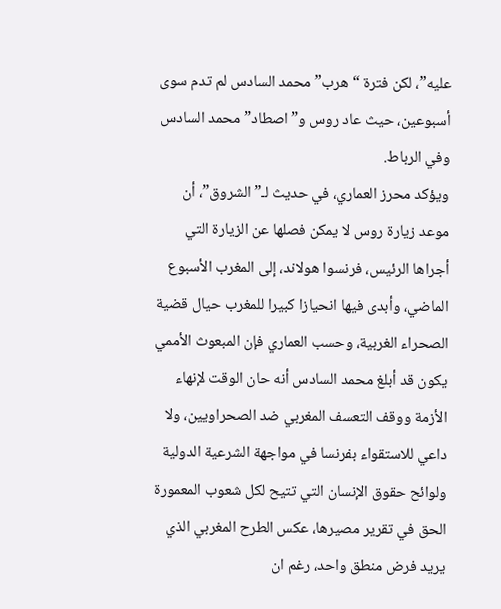عليه”، لكن فترة “هرب” محمد السادس لم تدم سوى أسبوعين، حيث عاد روس و”اصطاد” محمد السادس وفي الرباط.
ويؤكد محرز العماري، في حديث لـ”الشروق”، أن موعد زيارة روس لا يمكن فصلها عن الزيارة التي أجراها الرئيس، فرنسوا هولاند، إلى المغرب الأسبوع الماضي، وأبدى فيها انحيازا كبيرا للمغرب حيال قضية الصحراء الغربية، وحسب العماري فإن المبعوث الأممي يكون قد أبلغ محمد السادس أنه حان الوقت لإنهاء الأزمة ووقف التعسف المغربي ضد الصحراويين، ولا داعي للاستقواء بفرنسا في مواجهة الشرعية الدولية ولوائح حقوق الإنسان التي تتيح لكل شعوب المعمورة الحق في تقرير مصيرها، عكس الطرح المغربي الذي يريد فرض منطق واحد، رغم ان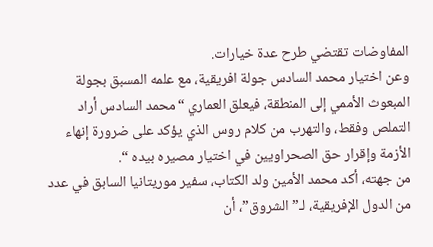المفاوضات تقتضي طرح عدة خيارات.
وعن اختيار محمد السادس جولة افريقية، مع علمه المسبق بجولة المبعوث الأممي إلى المنطقة، فيعلق العماري “محمد السادس أراد التملص وفقط، والتهرب من كلام روس الذي يؤكد على ضرورة إنهاء الأزمة وإقرار حق الصحراويين في اختيار مصيره بيده “.
من جهته، أكد محمد الأمين ولد الكتاب، سفير موريتانيا السابق في عدد من الدول الإفريقية، لـ”الشروق”، أن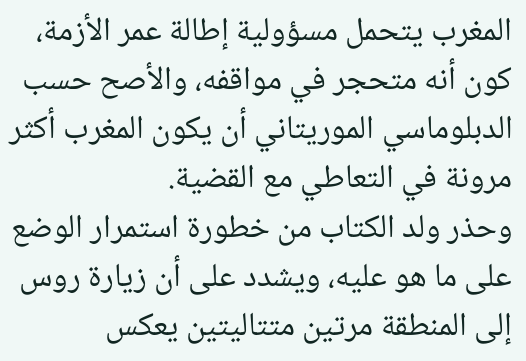المغرب يتحمل مسؤولية إطالة عمر الأزمة، كون أنه متحجر في مواقفه، والأصح حسب الدبلوماسي الموريتاني أن يكون المغرب أكثر مرونة في التعاطي مع القضية.
وحذر ولد الكتاب من خطورة استمرار الوضع على ما هو عليه، ويشدد على أن زيارة روس إلى المنطقة مرتين متتاليتين يعكس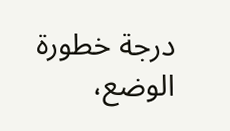درجة خطورة الوضع،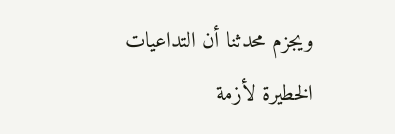ويجزم محدثنا أن التداعيات الخطيرة لأزمة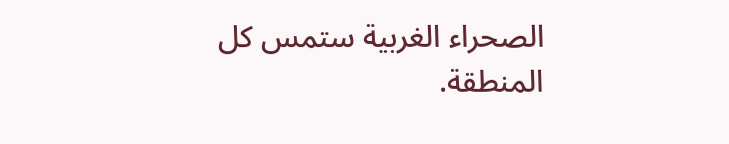الصحراء الغربية ستمس كل المنطقة.